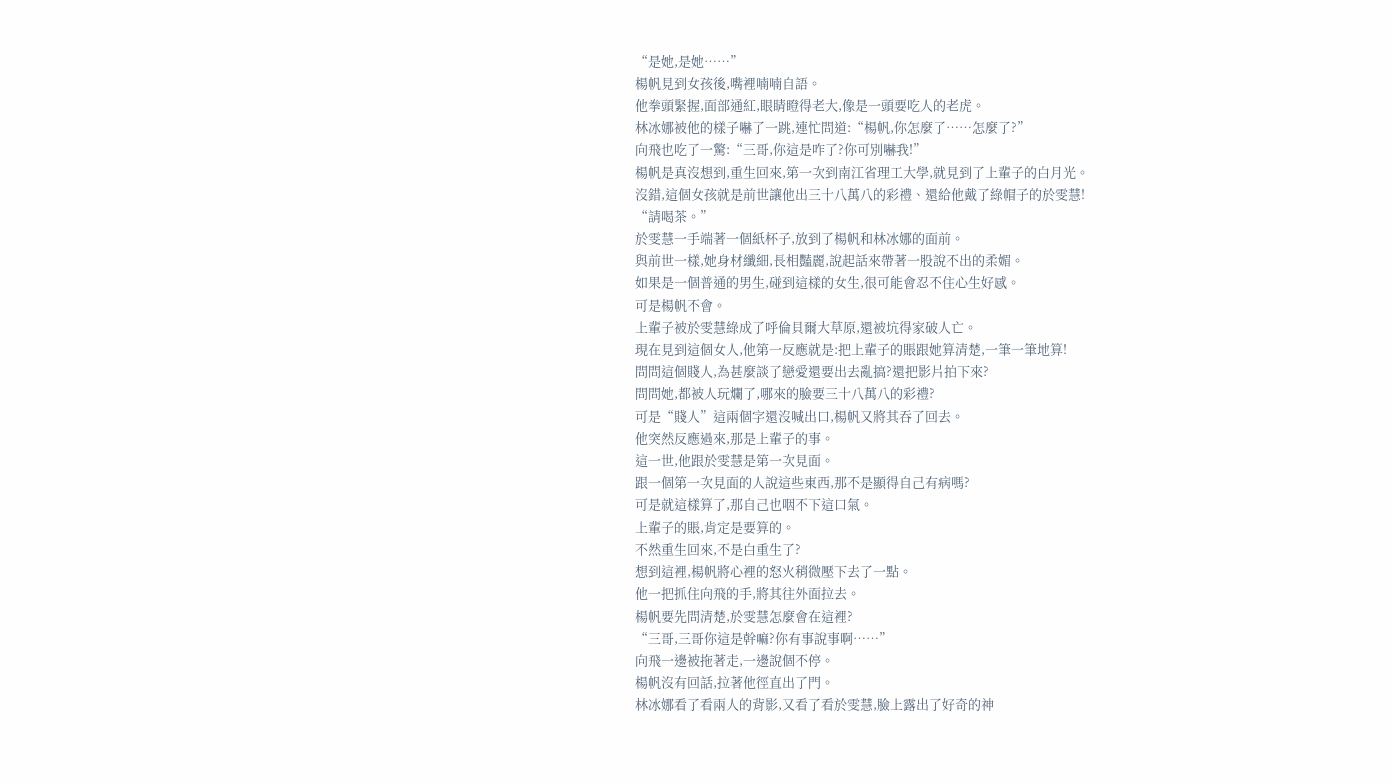“是她,是她……”
楊帆見到女孩後,嘴裡喃喃自語。
他拳頭緊握,面部通紅,眼睛瞪得老大,像是一頭要吃人的老虎。
林冰娜被他的樣子嚇了一跳,連忙問道:“楊帆,你怎麼了……怎麼了?”
向飛也吃了一驚:“三哥,你這是咋了?你可別嚇我!”
楊帆是真沒想到,重生回來,第一次到南江省理工大學,就見到了上輩子的白月光。
沒錯,這個女孩就是前世讓他出三十八萬八的彩禮、還給他戴了綠帽子的於雯慧!
“請喝茶。”
於雯慧一手端著一個紙杯子,放到了楊帆和林冰娜的面前。
與前世一樣,她身材纖細,長相豔麗,說起話來帶著一股說不出的柔媚。
如果是一個普通的男生,碰到這樣的女生,很可能會忍不住心生好感。
可是楊帆不會。
上輩子被於雯慧綠成了呼倫貝爾大草原,還被坑得家破人亡。
現在見到這個女人,他第一反應就是:把上輩子的賬跟她算清楚,一筆一筆地算!
問問這個賤人,為甚麼談了戀愛還要出去亂搞?還把影片拍下來?
問問她,都被人玩爛了,哪來的臉要三十八萬八的彩禮?
可是“賤人”這兩個字還沒喊出口,楊帆又將其吞了回去。
他突然反應過來,那是上輩子的事。
這一世,他跟於雯慧是第一次見面。
跟一個第一次見面的人說這些東西,那不是顯得自己有病嗎?
可是就這樣算了,那自己也咽不下這口氣。
上輩子的賬,肯定是要算的。
不然重生回來,不是白重生了?
想到這裡,楊帆將心裡的怒火稍微壓下去了一點。
他一把抓住向飛的手,將其往外面拉去。
楊帆要先問清楚,於雯慧怎麼會在這裡?
“三哥,三哥你這是幹嘛?你有事說事啊……”
向飛一邊被拖著走,一邊說個不停。
楊帆沒有回話,拉著他徑直出了門。
林冰娜看了看兩人的背影,又看了看於雯慧,臉上露出了好奇的神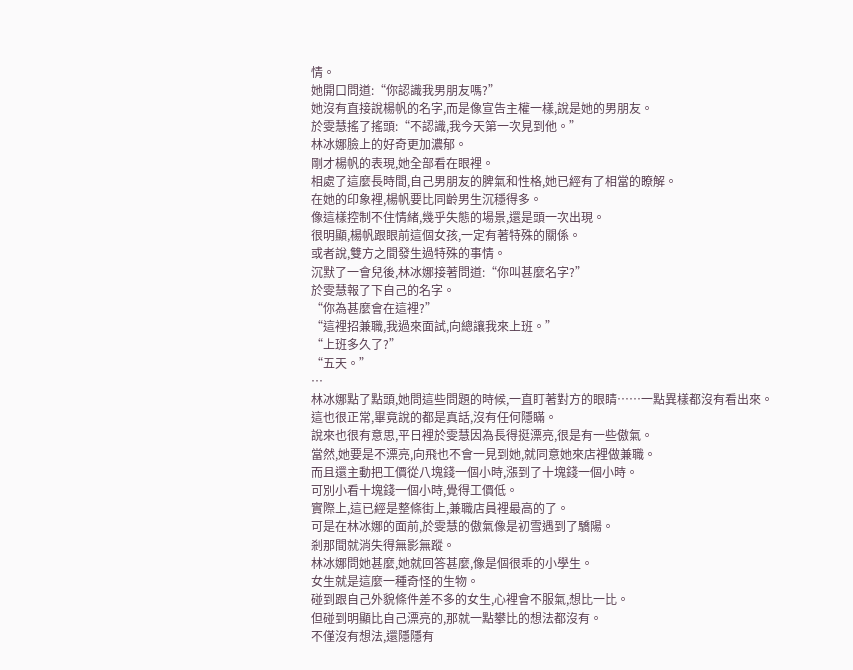情。
她開口問道:“你認識我男朋友嗎?”
她沒有直接說楊帆的名字,而是像宣告主權一樣,說是她的男朋友。
於雯慧搖了搖頭:“不認識,我今天第一次見到他。”
林冰娜臉上的好奇更加濃郁。
剛才楊帆的表現,她全部看在眼裡。
相處了這麼長時間,自己男朋友的脾氣和性格,她已經有了相當的瞭解。
在她的印象裡,楊帆要比同齡男生沉穩得多。
像這樣控制不住情緒,幾乎失態的場景,還是頭一次出現。
很明顯,楊帆跟眼前這個女孩,一定有著特殊的關係。
或者說,雙方之間發生過特殊的事情。
沉默了一會兒後,林冰娜接著問道:“你叫甚麼名字?”
於雯慧報了下自己的名字。
“你為甚麼會在這裡?”
“這裡招兼職,我過來面試,向總讓我來上班。”
“上班多久了?”
“五天。”
…
林冰娜點了點頭,她問這些問題的時候,一直盯著對方的眼睛……一點異樣都沒有看出來。
這也很正常,畢竟說的都是真話,沒有任何隱瞞。
說來也很有意思,平日裡於雯慧因為長得挺漂亮,很是有一些傲氣。
當然,她要是不漂亮,向飛也不會一見到她,就同意她來店裡做兼職。
而且還主動把工價從八塊錢一個小時,漲到了十塊錢一個小時。
可別小看十塊錢一個小時,覺得工價低。
實際上,這已經是整條街上,兼職店員裡最高的了。
可是在林冰娜的面前,於雯慧的傲氣像是初雪遇到了驕陽。
剎那間就消失得無影無蹤。
林冰娜問她甚麼,她就回答甚麼,像是個很乖的小學生。
女生就是這麼一種奇怪的生物。
碰到跟自己外貌條件差不多的女生,心裡會不服氣,想比一比。
但碰到明顯比自己漂亮的,那就一點攀比的想法都沒有。
不僅沒有想法,還隱隱有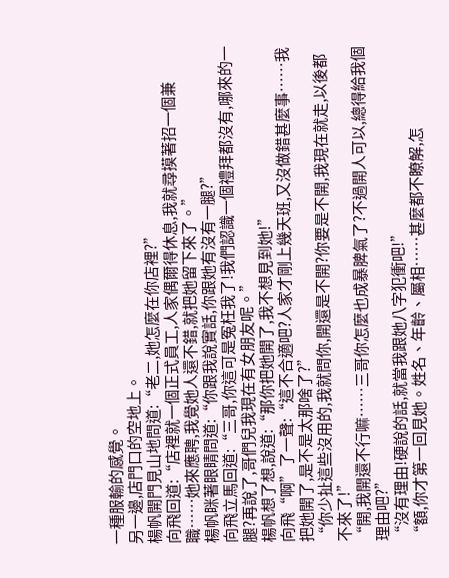一種服輸的感覺。
另一邊,店門口的空地上。
楊帆開門見山地問道:“老二,她怎麼在你店裡?”
向飛回道:“店裡就一個正式員工,人家偶爾得休息,我就尋摸著招一個兼職……她來應聘,我覺她人還不錯,就把她留下來了。”
楊帆眯著眼睛問道:“你跟我說實話,你跟她有沒有一腿?”
向飛立馬回道:“三哥,你這可是冤枉我了!我們認識一個禮拜都沒有,哪來的一腿?再說了,哥們兒我現在有女朋友呢。”
楊帆想了想,說道:“那你把她開了,我不想見到她!”
向飛“啊”了一聲:“這不合適吧?人家才剛上幾天班,又沒做錯甚麼事……我把她開了,是不是太那啥了?”
“你少扯這些沒用的,我就問你,開還是不開?你要是不開,我現在就走,以後都不來了!”
“開,我開還不行嘛……三哥你怎麼也成暴脾氣了?不過開人可以,總得給我個理由吧?”
“沒有理由!硬說的話,就當我跟她八字犯衝吧!”
“額,你才第一回見她。姓名、年齡、屬相……甚麼都不瞭解,怎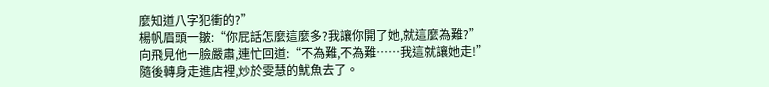麼知道八字犯衝的?”
楊帆眉頭一皺:“你屁話怎麼這麼多?我讓你開了她,就這麼為難?”
向飛見他一臉嚴肅,連忙回道:“不為難,不為難……我這就讓她走!”
隨後轉身走進店裡,炒於雯慧的魷魚去了。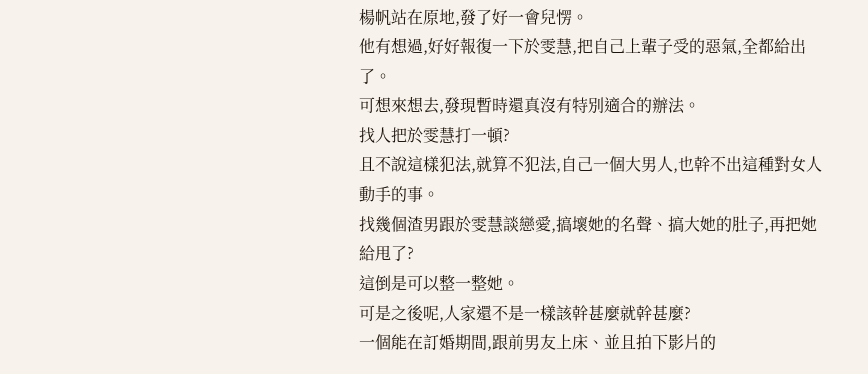楊帆站在原地,發了好一會兒愣。
他有想過,好好報復一下於雯慧,把自己上輩子受的惡氣,全都給出了。
可想來想去,發現暫時還真沒有特別適合的辦法。
找人把於雯慧打一頓?
且不說這樣犯法,就算不犯法,自己一個大男人,也幹不出這種對女人動手的事。
找幾個渣男跟於雯慧談戀愛,搞壞她的名聲、搞大她的肚子,再把她給甩了?
這倒是可以整一整她。
可是之後呢,人家還不是一樣該幹甚麼就幹甚麼?
一個能在訂婚期間,跟前男友上床、並且拍下影片的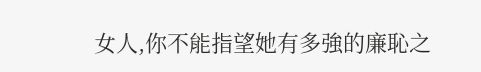女人,你不能指望她有多強的廉恥之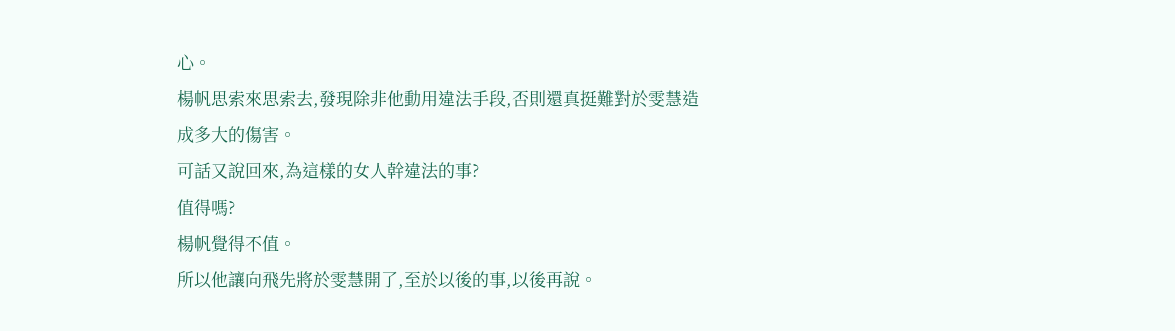心。
楊帆思索來思索去,發現除非他動用違法手段,否則還真挺難對於雯慧造成多大的傷害。
可話又說回來,為這樣的女人幹違法的事?
值得嗎?
楊帆覺得不值。
所以他讓向飛先將於雯慧開了,至於以後的事,以後再說。